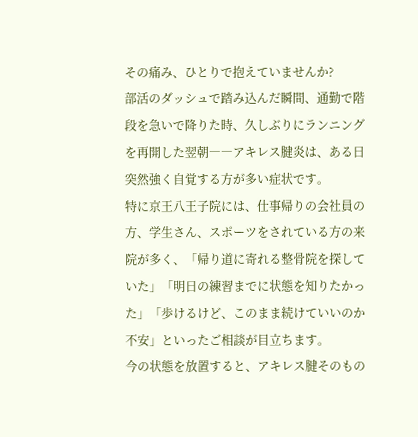その痛み、ひとりで抱えていませんか?
部活のダッシュで踏み込んだ瞬間、通勤で階段を急いで降りた時、久しぶりにランニングを再開した翌朝――アキレス腱炎は、ある日突然強く自覚する方が多い症状です。
特に京王八王子院には、仕事帰りの会社員の方、学生さん、スポーツをされている方の来院が多く、「帰り道に寄れる整骨院を探していた」「明日の練習までに状態を知りたかった」「歩けるけど、このまま続けていいのか不安」といったご相談が目立ちます。
今の状態を放置すると、アキレス腱そのもの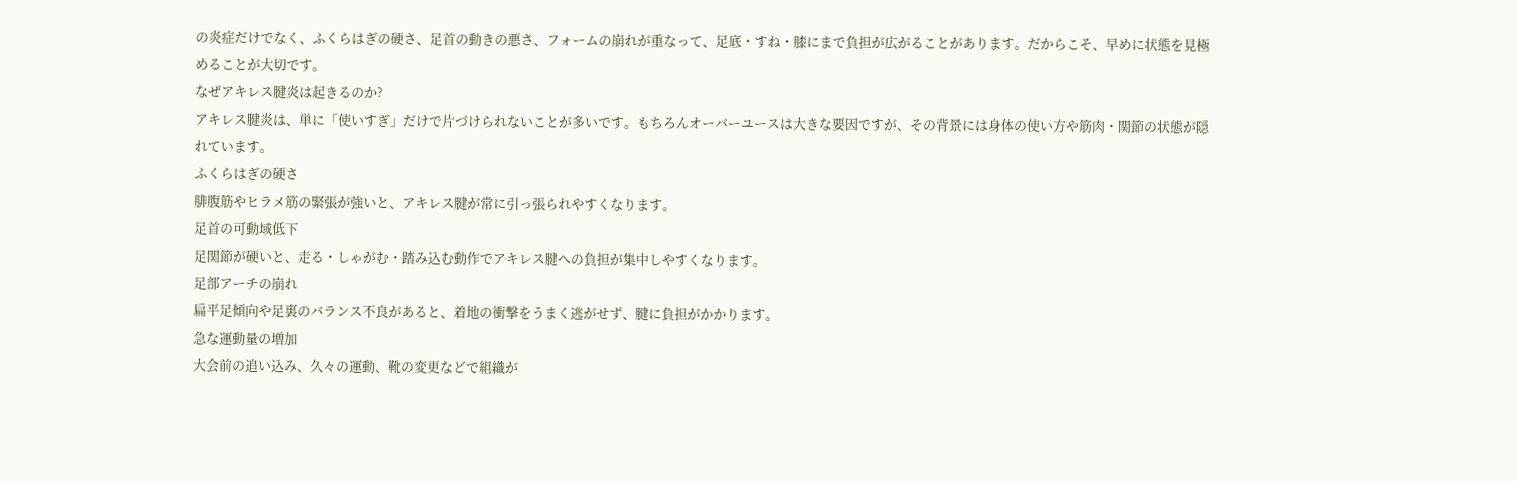の炎症だけでなく、ふくらはぎの硬さ、足首の動きの悪さ、フォームの崩れが重なって、足底・すね・膝にまで負担が広がることがあります。だからこそ、早めに状態を見極めることが大切です。
なぜアキレス腱炎は起きるのか?
アキレス腱炎は、単に「使いすぎ」だけで片づけられないことが多いです。もちろんオーバーユースは大きな要因ですが、その背景には身体の使い方や筋肉・関節の状態が隠れています。
ふくらはぎの硬さ
腓腹筋やヒラメ筋の緊張が強いと、アキレス腱が常に引っ張られやすくなります。
足首の可動域低下
足関節が硬いと、走る・しゃがむ・踏み込む動作でアキレス腱への負担が集中しやすくなります。
足部アーチの崩れ
扁平足傾向や足裏のバランス不良があると、着地の衝撃をうまく逃がせず、腱に負担がかかります。
急な運動量の増加
大会前の追い込み、久々の運動、靴の変更などで組織が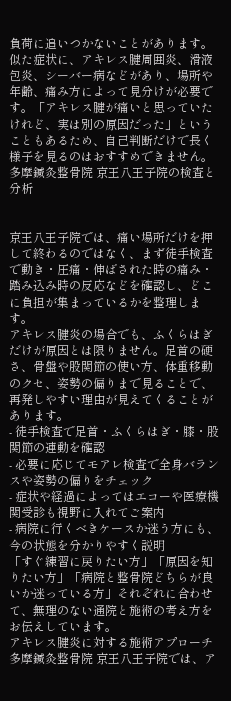負荷に追いつかないことがあります。
似た症状に、アキレス腱周囲炎、滑液包炎、シーバー病などがあり、場所や年齢、痛み方によって見分けが必要です。「アキレス腱が痛いと思っていたけれど、実は別の原因だった」ということもあるため、自己判断だけで長く様子を見るのはおすすめできません。
多摩鍼灸整骨院 京王八王子院の検査と分析


京王八王子院では、痛い場所だけを押して終わるのではなく、まず徒手検査で動き・圧痛・伸ばされた時の痛み・踏み込み時の反応などを確認し、どこに負担が集まっているかを整理します。
アキレス腱炎の場合でも、ふくらはぎだけが原因とは限りません。足首の硬さ、骨盤や股関節の使い方、体重移動のクセ、姿勢の偏りまで見ることで、再発しやすい理由が見えてくることがあります。
- 徒手検査で足首・ふくらはぎ・膝・股関節の連動を確認
- 必要に応じてモアレ検査で全身バランスや姿勢の偏りをチェック
- 症状や経過によってはエコーや医療機関受診も視野に入れてご案内
- 病院に行くべきケースか迷う方にも、今の状態を分かりやすく説明
「すぐ練習に戻りたい方」「原因を知りたい方」「病院と整骨院どちらが良いか迷っている方」それぞれに合わせて、無理のない通院と施術の考え方をお伝えしています。
アキレス腱炎に対する施術アプローチ
多摩鍼灸整骨院 京王八王子院では、ア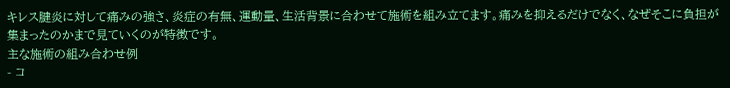キレス腱炎に対して痛みの強さ、炎症の有無、運動量、生活背景に合わせて施術を組み立てます。痛みを抑えるだけでなく、なぜそこに負担が集まったのかまで見ていくのが特徴です。
主な施術の組み合わせ例
- コ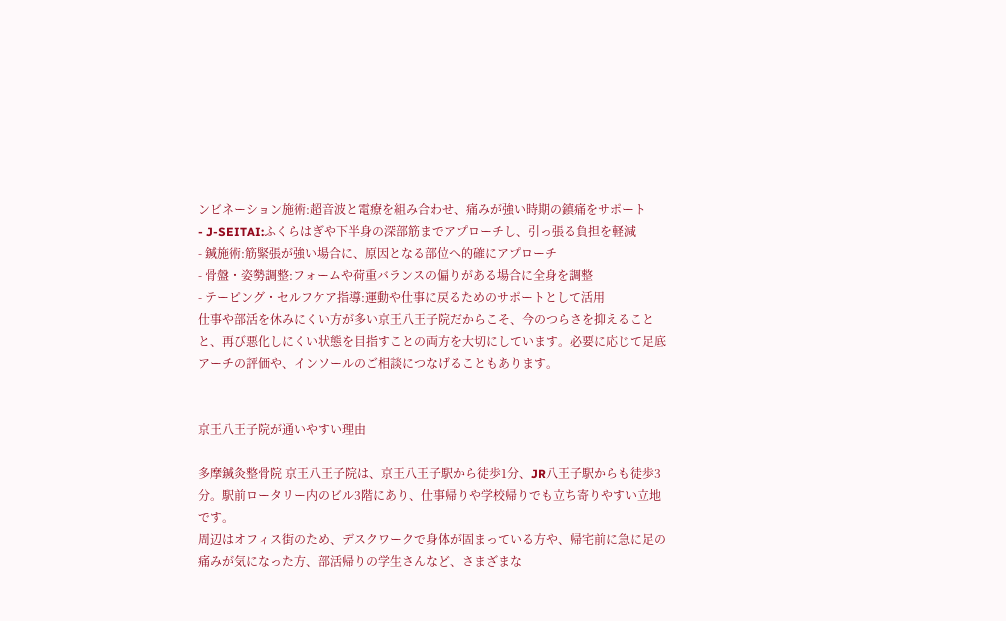ンビネーション施術:超音波と電療を組み合わせ、痛みが強い時期の鎮痛をサポート
- J-SEITAI:ふくらはぎや下半身の深部筋までアプローチし、引っ張る負担を軽減
- 鍼施術:筋緊張が強い場合に、原因となる部位へ的確にアプローチ
- 骨盤・姿勢調整:フォームや荷重バランスの偏りがある場合に全身を調整
- テーピング・セルフケア指導:運動や仕事に戻るためのサポートとして活用
仕事や部活を休みにくい方が多い京王八王子院だからこそ、今のつらさを抑えることと、再び悪化しにくい状態を目指すことの両方を大切にしています。必要に応じて足底アーチの評価や、インソールのご相談につなげることもあります。


京王八王子院が通いやすい理由

多摩鍼灸整骨院 京王八王子院は、京王八王子駅から徒歩1分、JR八王子駅からも徒歩3分。駅前ロータリー内のビル3階にあり、仕事帰りや学校帰りでも立ち寄りやすい立地です。
周辺はオフィス街のため、デスクワークで身体が固まっている方や、帰宅前に急に足の痛みが気になった方、部活帰りの学生さんなど、さまざまな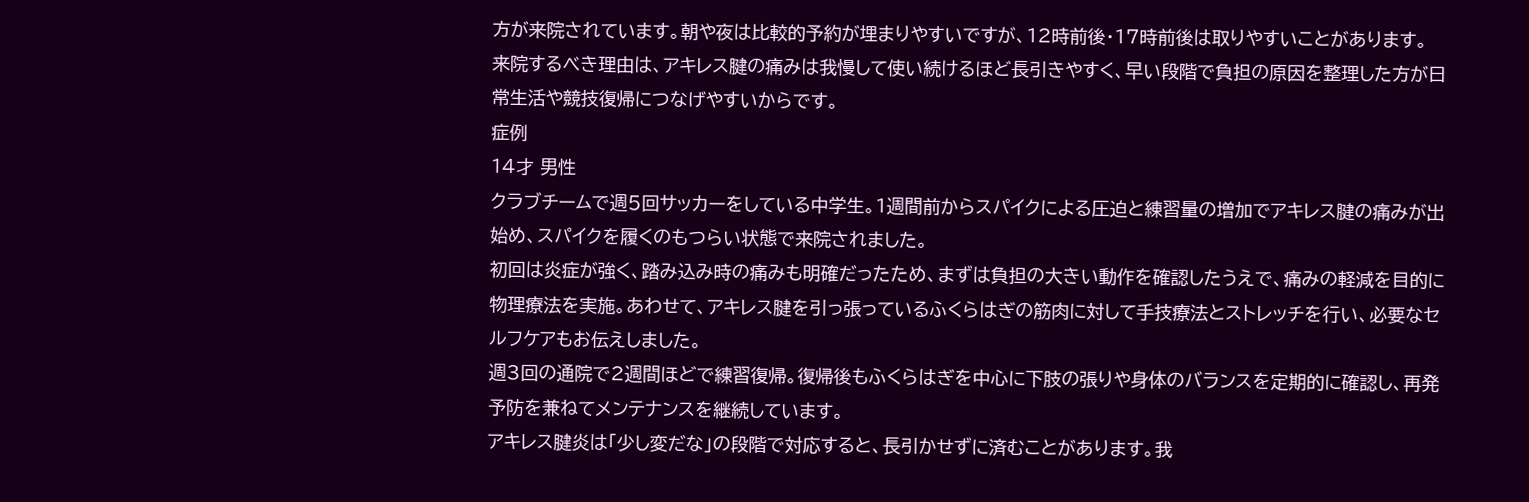方が来院されています。朝や夜は比較的予約が埋まりやすいですが、12時前後・17時前後は取りやすいことがあります。
来院するべき理由は、アキレス腱の痛みは我慢して使い続けるほど長引きやすく、早い段階で負担の原因を整理した方が日常生活や競技復帰につなげやすいからです。
症例
14才 男性
クラブチームで週5回サッカーをしている中学生。1週間前からスパイクによる圧迫と練習量の増加でアキレス腱の痛みが出始め、スパイクを履くのもつらい状態で来院されました。
初回は炎症が強く、踏み込み時の痛みも明確だったため、まずは負担の大きい動作を確認したうえで、痛みの軽減を目的に物理療法を実施。あわせて、アキレス腱を引っ張っているふくらはぎの筋肉に対して手技療法とストレッチを行い、必要なセルフケアもお伝えしました。
週3回の通院で2週間ほどで練習復帰。復帰後もふくらはぎを中心に下肢の張りや身体のバランスを定期的に確認し、再発予防を兼ねてメンテナンスを継続しています。
アキレス腱炎は「少し変だな」の段階で対応すると、長引かせずに済むことがあります。我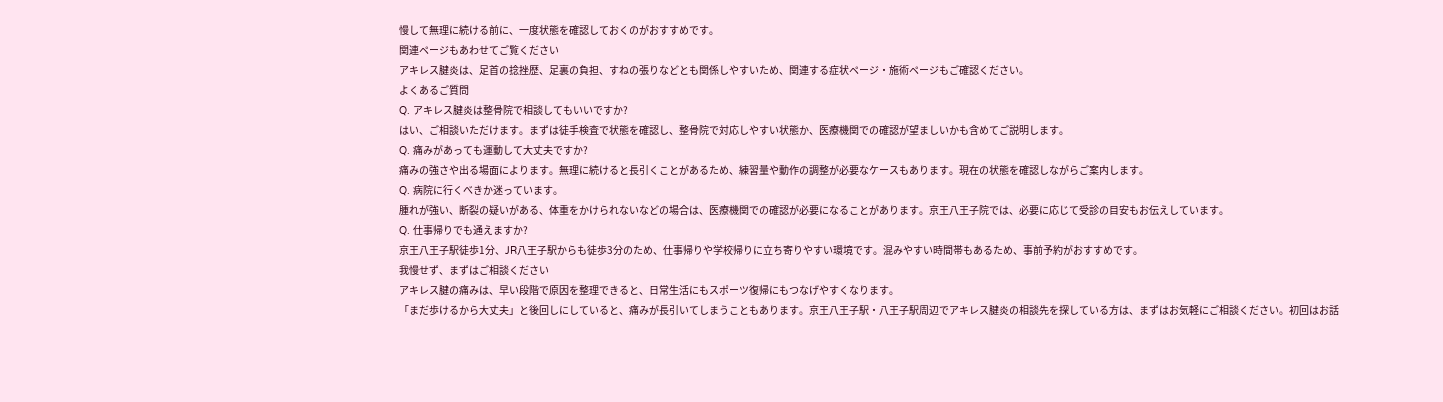慢して無理に続ける前に、一度状態を確認しておくのがおすすめです。
関連ページもあわせてご覧ください
アキレス腱炎は、足首の捻挫歴、足裏の負担、すねの張りなどとも関係しやすいため、関連する症状ページ・施術ページもご確認ください。
よくあるご質問
Q. アキレス腱炎は整骨院で相談してもいいですか?
はい、ご相談いただけます。まずは徒手検査で状態を確認し、整骨院で対応しやすい状態か、医療機関での確認が望ましいかも含めてご説明します。
Q. 痛みがあっても運動して大丈夫ですか?
痛みの強さや出る場面によります。無理に続けると長引くことがあるため、練習量や動作の調整が必要なケースもあります。現在の状態を確認しながらご案内します。
Q. 病院に行くべきか迷っています。
腫れが強い、断裂の疑いがある、体重をかけられないなどの場合は、医療機関での確認が必要になることがあります。京王八王子院では、必要に応じて受診の目安もお伝えしています。
Q. 仕事帰りでも通えますか?
京王八王子駅徒歩1分、JR八王子駅からも徒歩3分のため、仕事帰りや学校帰りに立ち寄りやすい環境です。混みやすい時間帯もあるため、事前予約がおすすめです。
我慢せず、まずはご相談ください
アキレス腱の痛みは、早い段階で原因を整理できると、日常生活にもスポーツ復帰にもつなげやすくなります。
「まだ歩けるから大丈夫」と後回しにしていると、痛みが長引いてしまうこともあります。京王八王子駅・八王子駅周辺でアキレス腱炎の相談先を探している方は、まずはお気軽にご相談ください。初回はお話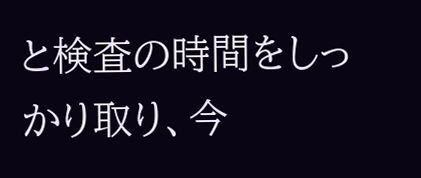と検査の時間をしっかり取り、今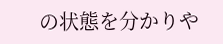の状態を分かりや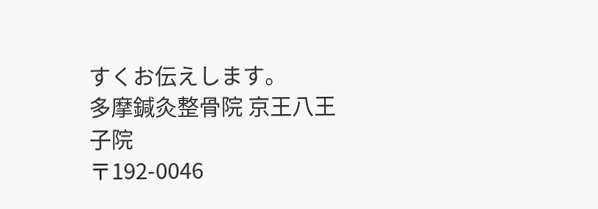すくお伝えします。
多摩鍼灸整骨院 京王八王子院
〒192-0046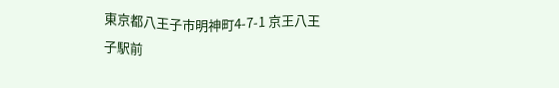東京都八王子市明神町4-7-1 京王八王子駅前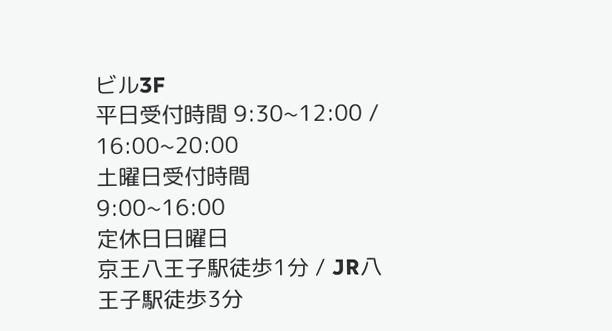ビル3F
平日受付時間 9:30~12:00 / 16:00~20:00
土曜日受付時間 9:00~16:00
定休日日曜日
京王八王子駅徒歩1分 / JR八王子駅徒歩3分